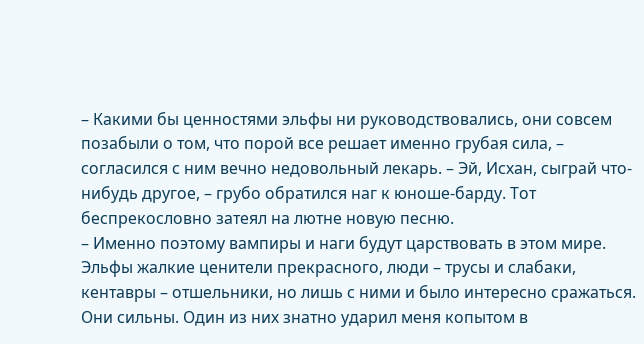– Какими бы ценностями эльфы ни руководствовались, они совсем позабыли о том, что порой все решает именно грубая сила, – согласился с ним вечно недовольный лекарь. – Эй, Исхан, сыграй что-нибудь другое, – грубо обратился наг к юноше-барду. Тот беспрекословно затеял на лютне новую песню.
– Именно поэтому вампиры и наги будут царствовать в этом мире. Эльфы жалкие ценители прекрасного, люди – трусы и слабаки, кентавры – отшельники, но лишь с ними и было интересно сражаться. Они сильны. Один из них знатно ударил меня копытом в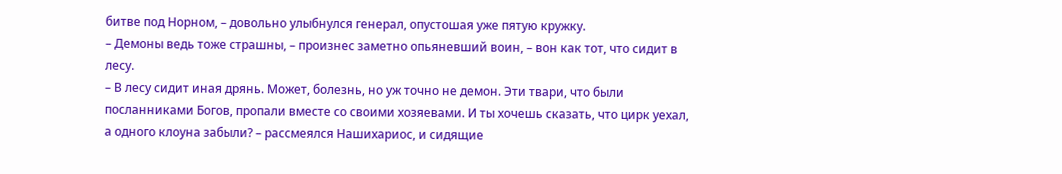битве под Норном, – довольно улыбнулся генерал, опустошая уже пятую кружку.
– Демоны ведь тоже страшны, – произнес заметно опьяневший воин, – вон как тот, что сидит в лесу.
– В лесу сидит иная дрянь. Может, болезнь, но уж точно не демон. Эти твари, что были посланниками Богов, пропали вместе со своими хозяевами. И ты хочешь сказать, что цирк уехал, а одного клоуна забыли? – рассмеялся Нашихариос, и сидящие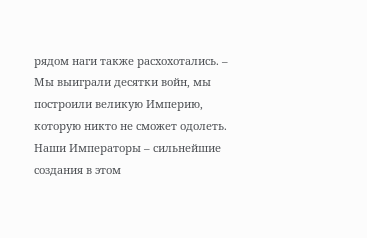рядом наги также расхохотались. – Мы выиграли десятки войн, мы построили великую Империю, которую никто не сможет одолеть. Наши Императоры – сильнейшие создания в этом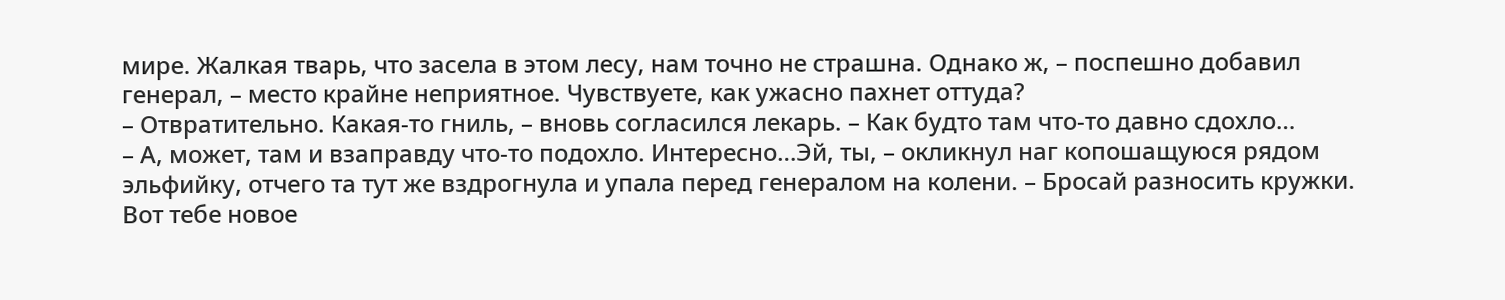мире. Жалкая тварь, что засела в этом лесу, нам точно не страшна. Однако ж, – поспешно добавил генерал, – место крайне неприятное. Чувствуете, как ужасно пахнет оттуда?
– Отвратительно. Какая-то гниль, – вновь согласился лекарь. – Как будто там что-то давно сдохло…
– А, может, там и взаправду что-то подохло. Интересно…Эй, ты, – окликнул наг копошащуюся рядом эльфийку, отчего та тут же вздрогнула и упала перед генералом на колени. – Бросай разносить кружки. Вот тебе новое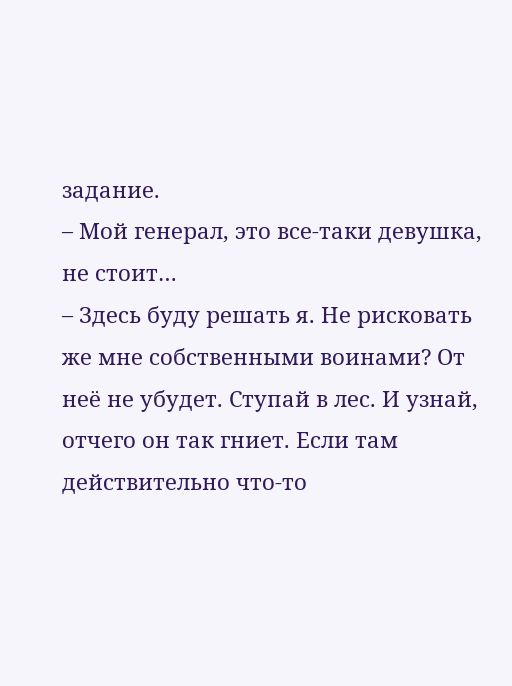задание.
– Мой генерал, это все-таки девушка, не стоит…
– Здесь буду решать я. Не рисковать же мне собственными воинами? От неё не убудет. Ступай в лес. И узнай, отчего он так гниет. Если там действительно что-то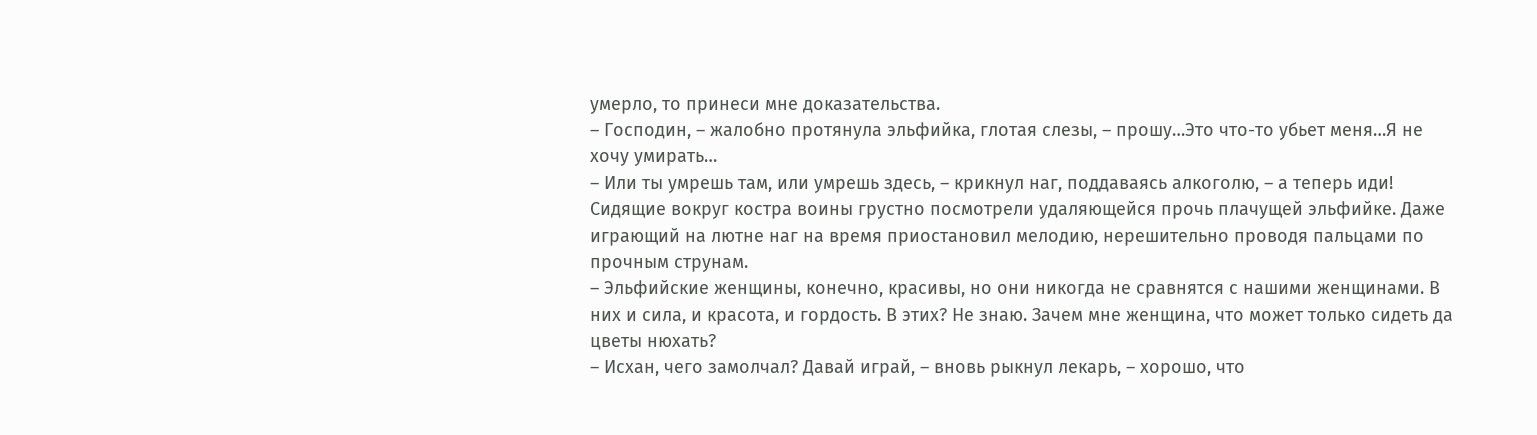умерло, то принеси мне доказательства.
– Господин, – жалобно протянула эльфийка, глотая слезы, – прошу…Это что-то убьет меня…Я не хочу умирать…
– Или ты умрешь там, или умрешь здесь, – крикнул наг, поддаваясь алкоголю, – а теперь иди!
Сидящие вокруг костра воины грустно посмотрели удаляющейся прочь плачущей эльфийке. Даже играющий на лютне наг на время приостановил мелодию, нерешительно проводя пальцами по прочным струнам.
– Эльфийские женщины, конечно, красивы, но они никогда не сравнятся с нашими женщинами. В них и сила, и красота, и гордость. В этих? Не знаю. Зачем мне женщина, что может только сидеть да цветы нюхать?
– Исхан, чего замолчал? Давай играй, – вновь рыкнул лекарь, – хорошо, что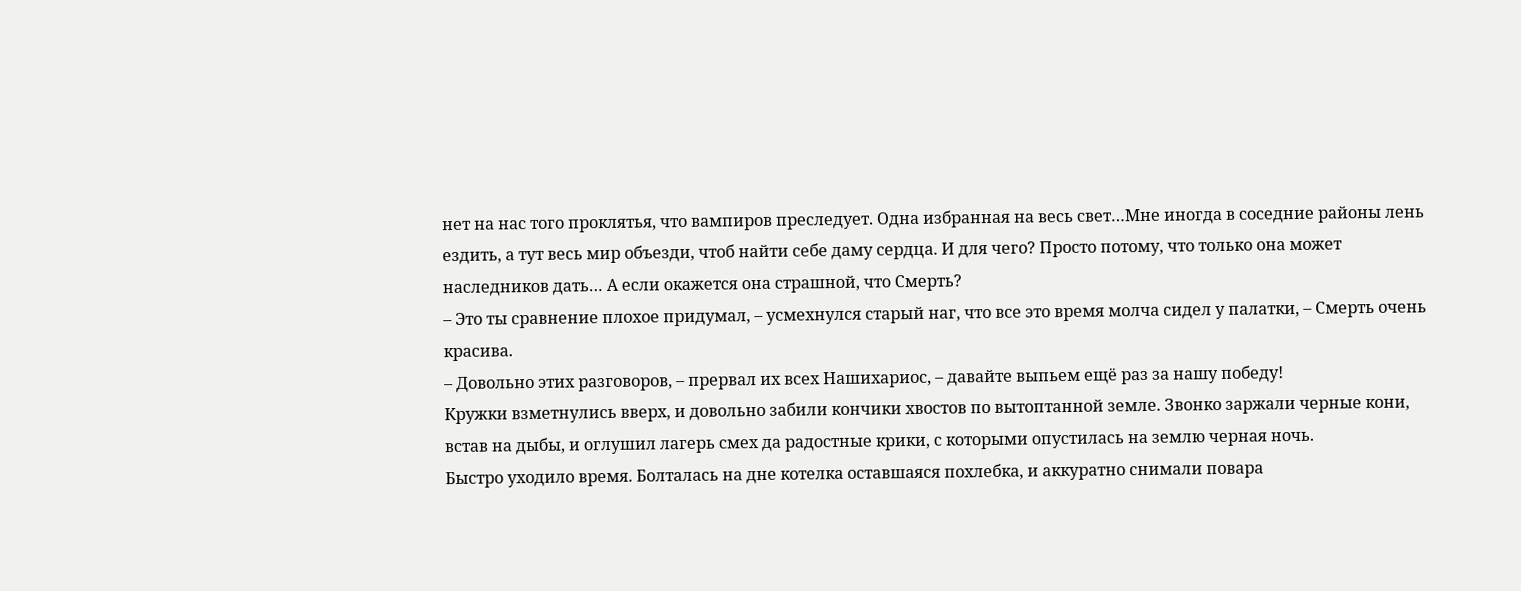нет на нас того проклятья, что вампиров преследует. Одна избранная на весь свет…Мне иногда в соседние районы лень ездить, а тут весь мир объезди, чтоб найти себе даму сердца. И для чего? Просто потому, что только она может наследников дать… А если окажется она страшной, что Смерть?
– Это ты сравнение плохое придумал, – усмехнулся старый наг, что все это время молча сидел у палатки, – Смерть очень красива.
– Довольно этих разговоров, – прервал их всех Нашихариос, – давайте выпьем ещё раз за нашу победу!
Кружки взметнулись вверх, и довольно забили кончики хвостов по вытоптанной земле. Звонко заржали черные кони, встав на дыбы, и оглушил лагерь смех да радостные крики, с которыми опустилась на землю черная ночь.
Быстро уходило время. Болталась на дне котелка оставшаяся похлебка, и аккуратно снимали повара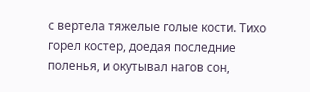с вертела тяжелые голые кости. Тихо горел костер, доедая последние поленья, и окутывал нагов сон,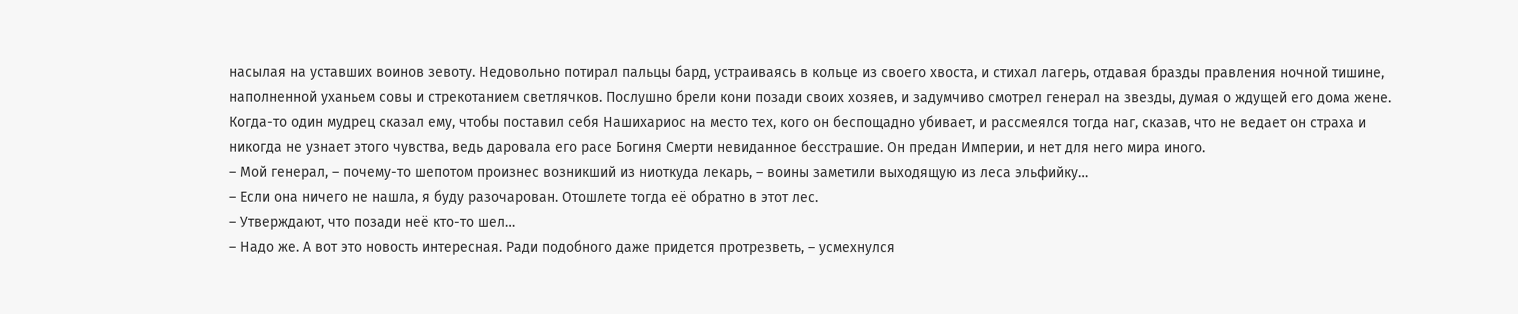насылая на уставших воинов зевоту. Недовольно потирал пальцы бард, устраиваясь в кольце из своего хвоста, и стихал лагерь, отдавая бразды правления ночной тишине, наполненной уханьем совы и стрекотанием светлячков. Послушно брели кони позади своих хозяев, и задумчиво смотрел генерал на звезды, думая о ждущей его дома жене. Когда-то один мудрец сказал ему, чтобы поставил себя Нашихариос на место тех, кого он беспощадно убивает, и рассмеялся тогда наг, сказав, что не ведает он страха и никогда не узнает этого чувства, ведь даровала его расе Богиня Смерти невиданное бесстрашие. Он предан Империи, и нет для него мира иного.
– Мой генерал, – почему-то шепотом произнес возникший из ниоткуда лекарь, – воины заметили выходящую из леса эльфийку…
– Если она ничего не нашла, я буду разочарован. Отошлете тогда её обратно в этот лес.
– Утверждают, что позади неё кто-то шел…
– Надо же. А вот это новость интересная. Ради подобного даже придется протрезветь, – усмехнулся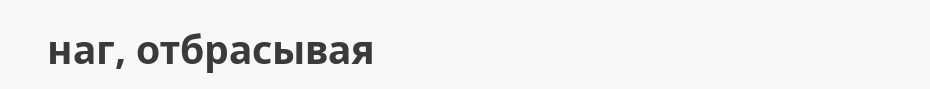наг, отбрасывая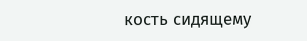кость сидящему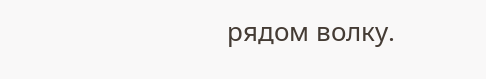рядом волку.